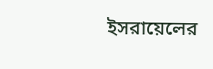ইসরায়েলের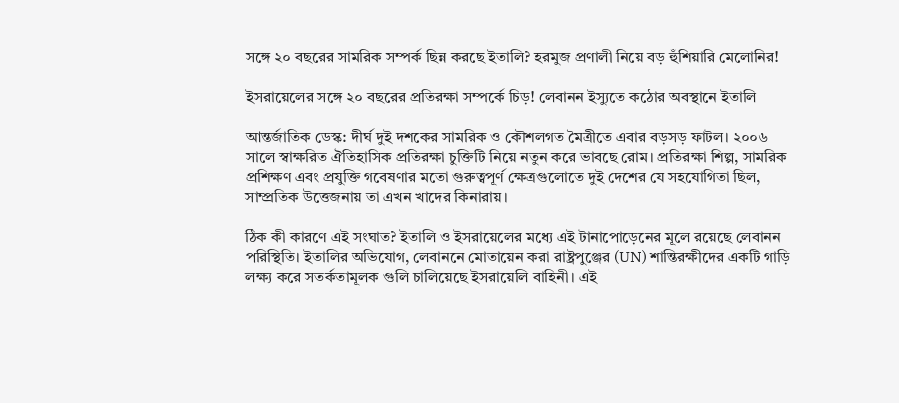সঙ্গে ২০ বছরের সামরিক সম্পর্ক ছিন্ন করছে ইতালি? হরমুজ প্রণালী নিয়ে বড় হুঁশিয়ারি মেলোনির!

ইসরায়েলের সঙ্গে ২০ বছরের প্রতিরক্ষা সম্পর্কে চিড়! লেবানন ইস্যুতে কঠোর অবস্থানে ইতালি

আন্তর্জাতিক ডেস্ক: দীর্ঘ দুই দশকের সামরিক ও কৌশলগত মৈত্রীতে এবার বড়সড় ফাটল। ২০০৬ সালে স্বাক্ষরিত ঐতিহাসিক প্রতিরক্ষা চুক্তিটি নিয়ে নতুন করে ভাবছে রোম। প্রতিরক্ষা শিল্প, সামরিক প্রশিক্ষণ এবং প্রযুক্তি গবেষণার মতো গুরুত্বপূর্ণ ক্ষেত্রগুলোতে দুই দেশের যে সহযোগিতা ছিল, সাম্প্রতিক উত্তেজনায় তা এখন খাদের কিনারায়।

ঠিক কী কারণে এই সংঘাত? ইতালি ও ইসরায়েলের মধ্যে এই টানাপোড়েনের মূলে রয়েছে লেবানন পরিস্থিতি। ইতালির অভিযোগ, লেবাননে মোতায়েন করা রাষ্ট্রপুঞ্জের (UN) শান্তিরক্ষীদের একটি গাড়ি লক্ষ্য করে সতর্কতামূলক গুলি চালিয়েছে ইসরায়েলি বাহিনী। এই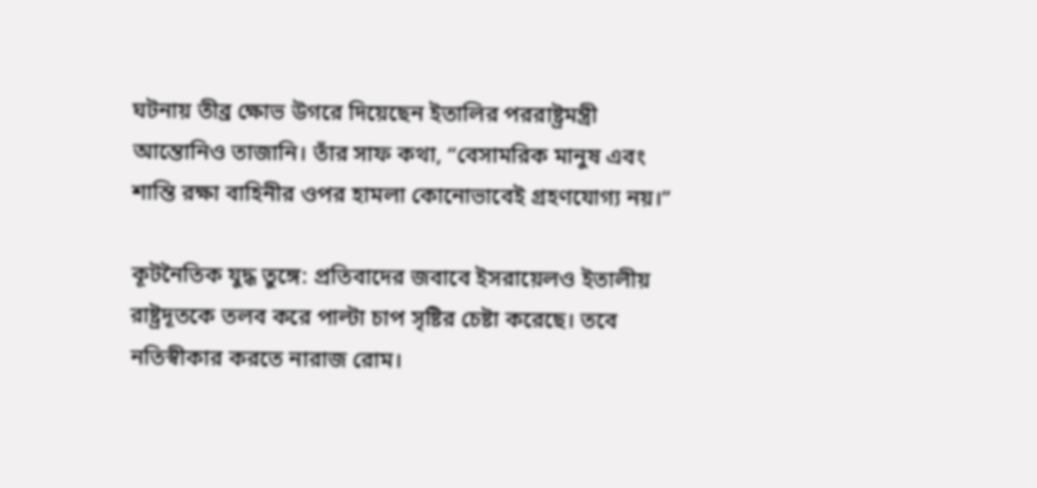ঘটনায় তীব্র ক্ষোভ উগরে দিয়েছেন ইতালির পররাষ্ট্রমন্ত্রী আন্তোনিও তাজানি। তাঁর সাফ কথা, “বেসামরিক মানুষ এবং শান্তি রক্ষা বাহিনীর ওপর হামলা কোনোভাবেই গ্রহণযোগ্য নয়।”

কূটনৈতিক যুদ্ধ তুঙ্গে: প্রতিবাদের জবাবে ইসরায়েলও ইতালীয় রাষ্ট্রদূতকে তলব করে পাল্টা চাপ সৃষ্টির চেষ্টা করেছে। তবে নতিস্বীকার করতে নারাজ রোম।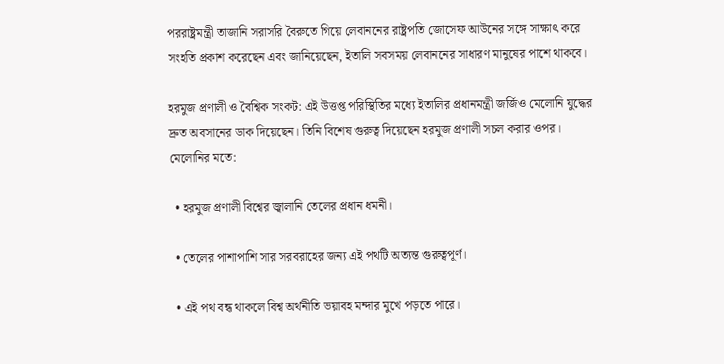পররাষ্ট্রমন্ত্রী তাজানি সরাসরি বৈরুতে গিয়ে লেবাননের রাষ্ট্রপতি জোসেফ আউনের সঙ্গে সাক্ষাৎ করে সংহতি প্রকাশ করেছেন এবং জানিয়েছেন, ইতালি সবসময় লেবাননের সাধারণ মানুষের পাশে থাকবে।

হরমুজ প্রণালী ও বৈশ্বিক সংকট: এই উত্তপ্ত পরিস্থিতির মধ্যে ইতালির প্রধানমন্ত্রী জর্জিও মেলোনি যুদ্ধের দ্রুত অবসানের ডাক দিয়েছেন। তিনি বিশেষ গুরুত্ব দিয়েছেন হরমুজ প্রণালী সচল করার ওপর। মেলোনির মতে:

  • হরমুজ প্রণালী বিশ্বের জ্বালানি তেলের প্রধান ধমনী।

  • তেলের পাশাপাশি সার সরবরাহের জন্য এই পথটি অত্যন্ত গুরুত্বপূর্ণ।

  • এই পথ বন্ধ থাকলে বিশ্ব অর্থনীতি ভয়াবহ মন্দার মুখে পড়তে পারে।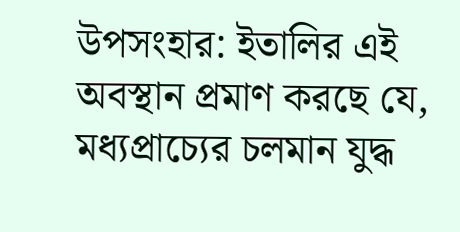উপসংহার: ইতালির এই অবস্থান প্রমাণ করছে যে, মধ্যপ্রাচ্যের চলমান যুদ্ধ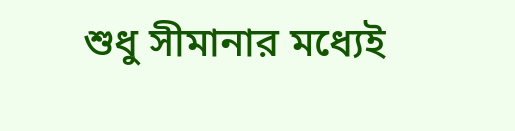শুধু সীমানার মধ্যেই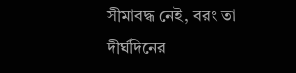সীমাবদ্ধ নেই, বরং তা দীর্ঘদিনের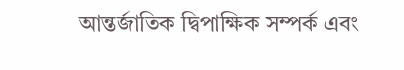আন্তর্জাতিক দ্বিপাক্ষিক সম্পর্ক এবং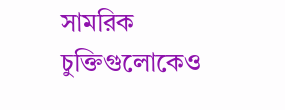সামরিক চুক্তিগুলোকেও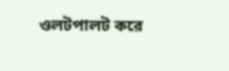ওলটপালট করে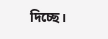দিচ্ছে।